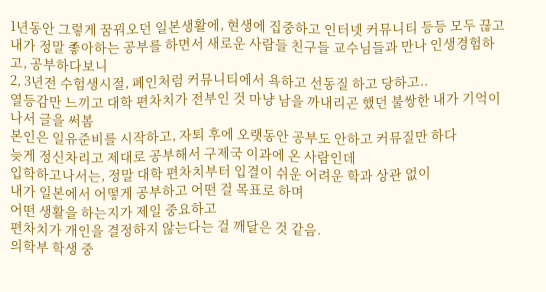1년동안 그렇게 꿈꿔오던 일본생활에, 현생에 집중하고 인터넷 커뮤니티 등등 모두 끊고
내가 정말 좋아하는 공부를 하면서 새로운 사람들 친구들 교수님들과 만나 인생경험하고, 공부하다보니
2, 3년전 수험생시절, 폐인처럼 커뮤니티에서 욕하고 선동질 하고 당하고..
열등감만 느끼고 대학 편차치가 전부인 것 마냥 남을 까내리곤 했던 불쌍한 내가 기억이나서 글을 써봄
본인은 일유준비를 시작하고, 자퇴 후에 오랫동안 공부도 안하고 커뮤질만 하다
늦게 정신차리고 제대로 공부해서 구제국 이과에 온 사람인데
입학하고나서는, 정말 대학 편차치부터 입결이 쉬운 어려운 학과 상관 없이
내가 일본에서 어떻게 공부하고 어떤 걸 목표로 하며
어떤 생활을 하는지가 제일 중요하고
편차치가 개인을 결정하지 않는다는 걸 깨달은 것 같음.
의학부 학생 중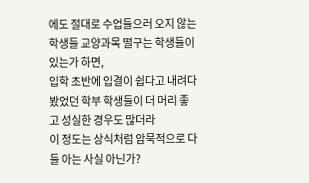에도 절대로 수업들으러 오지 않는 학생들 교양과목 떨구는 학생들이 있는가 하면,
입학 초반에 입결이 쉽다고 내려다 봤었던 학부 학생들이 더 머리 좋고 성실한 경우도 많더라
이 정도는 상식처럼 암묵적으로 다들 아는 사실 아닌가?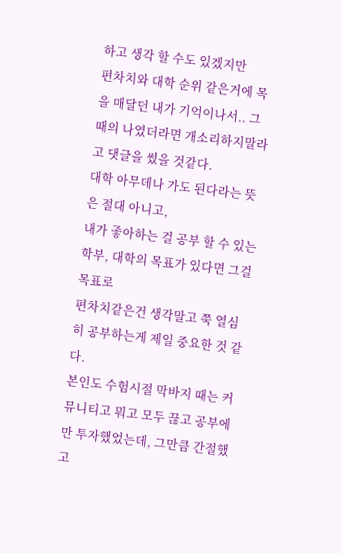하고 생각 할 수도 있겠지만
편차치와 대학 순위 같은거에 목을 매달던 내가 기억이나서.. 그때의 나였더라면 개소리하지말라고 댓글을 썼을 것같다.
대학 아무데나 가도 된다라는 뜻은 절대 아니고,
내가 좋아하는 걸 공부 할 수 있는 학부, 대학의 목표가 있다면 그걸 목표로
편차치같은건 생각말고 쭉 열심히 공부하는게 제일 중요한 것 같다.
본인도 수험시절 막바지 때는 커뮤니티고 뭐고 모두 끊고 공부에만 투자했었는데, 그만큼 간절했고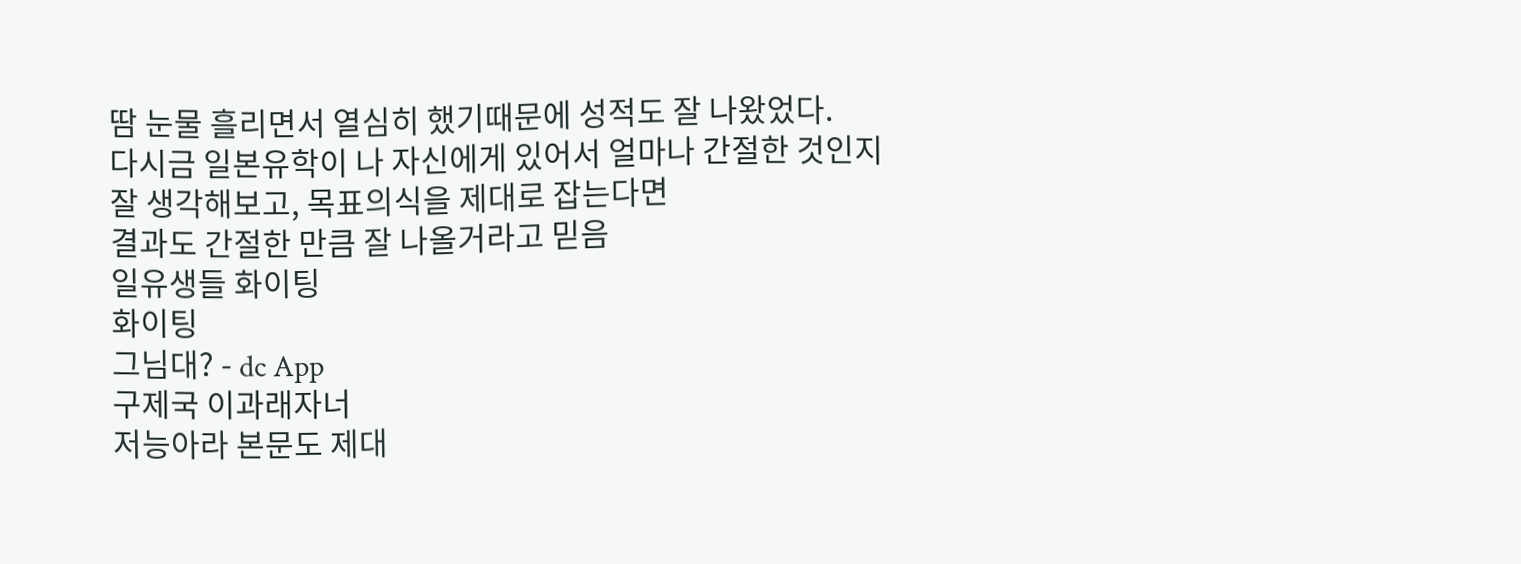땀 눈물 흘리면서 열심히 했기때문에 성적도 잘 나왔었다.
다시금 일본유학이 나 자신에게 있어서 얼마나 간절한 것인지 잘 생각해보고, 목표의식을 제대로 잡는다면
결과도 간절한 만큼 잘 나올거라고 믿음
일유생들 화이팅
화이팅
그님대? - dc App
구제국 이과래자너
저능아라 본문도 제대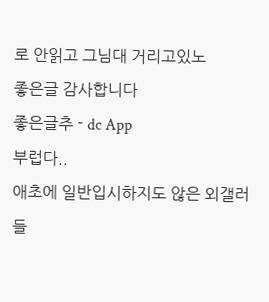로 안읽고 그님대 거리고있노
좋은글 감사합니다
좋은글추 - dc App
부럽다..
애초에 일반입시하지도 않은 외갤러들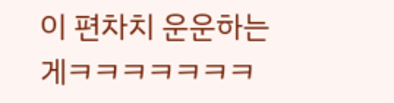이 편차치 운운하는게ㅋㅋㅋㅋㅋㅋㅋ